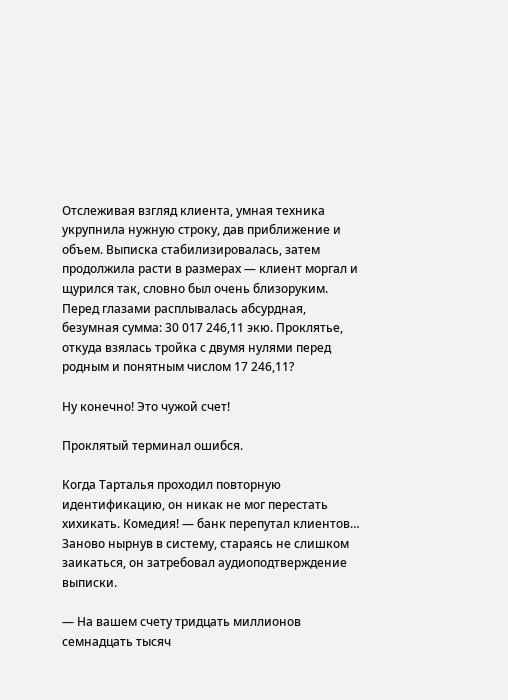Отслеживая взгляд клиента, умная техника укрупнила нужную строку, дав приближение и объем. Выписка стабилизировалась, затем продолжила расти в размерах — клиент моргал и щурился так, словно был очень близоруким. Перед глазами расплывалась абсурдная, безумная сумма: 30 017 246,11 экю. Проклятье, откуда взялась тройка с двумя нулями перед родным и понятным числом 17 246,11?

Ну конечно! Это чужой счет!

Проклятый терминал ошибся.

Когда Тарталья проходил повторную идентификацию, он никак не мог перестать хихикать. Комедия! — банк перепутал клиентов… Заново нырнув в систему, стараясь не слишком заикаться, он затребовал аудиоподтверждение выписки.

— На вашем счету тридцать миллионов семнадцать тысяч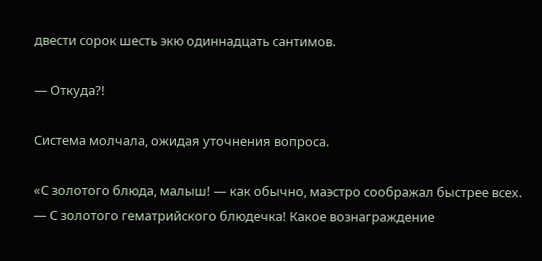двести сорок шесть экю одиннадцать сантимов.

— Откуда?!

Система молчала, ожидая уточнения вопроса.

«С золотого блюда, малыш! — как обычно, маэстро соображал быстрее всех. — С золотого гематрийского блюдечка! Какое вознаграждение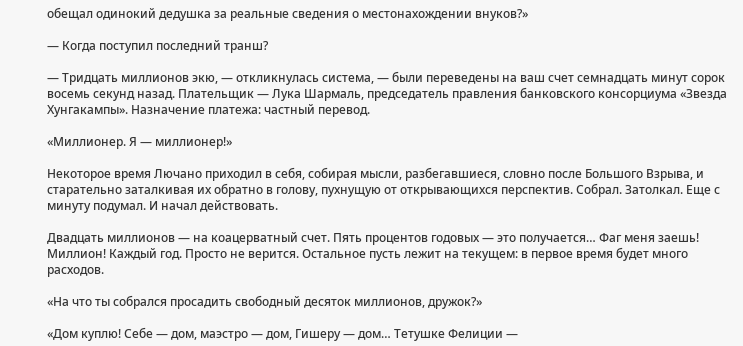обещал одинокий дедушка за реальные сведения о местонахождении внуков?»

— Когда поступил последний транш?

— Тридцать миллионов экю, — откликнулась система, — были переведены на ваш счет семнадцать минут сорок восемь секунд назад. Плательщик — Лука Шармаль, председатель правления банковского консорциума «Звезда Хунгакампы». Назначение платежа: частный перевод.

«Миллионер. Я — миллионер!»

Некоторое время Лючано приходил в себя, собирая мысли, разбегавшиеся, словно после Большого Взрыва, и старательно заталкивая их обратно в голову, пухнущую от открывающихся перспектив. Собрал. Затолкал. Еще с минуту подумал. И начал действовать.

Двадцать миллионов — на коацерватный счет. Пять процентов годовых — это получается… Фаг меня заешь! Миллион! Каждый год. Просто не верится. Остальное пусть лежит на текущем: в первое время будет много расходов.

«На что ты собрался просадить свободный десяток миллионов, дружок?»

«Дом куплю! Себе — дом, маэстро — дом, Гишеру — дом… Тетушке Фелиции —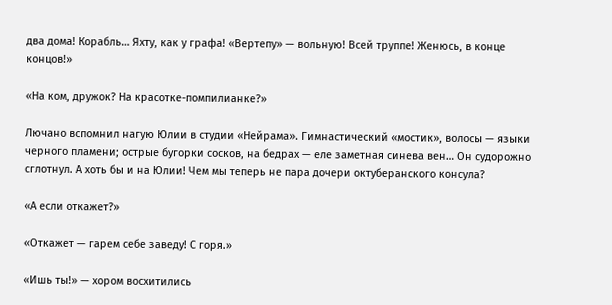два дома! Корабль… Яхту, как у графа! «Вертепу» — вольную! Всей труппе! Женюсь, в конце концов!»

«На ком, дружок? На красотке-помпилианке?»

Лючано вспомнил нагую Юлии в студии «Нейрама». Гимнастический «мостик», волосы — языки черного пламени; острые бугорки сосков, на бедрах — еле заметная синева вен… Он судорожно сглотнул. А хоть бы и на Юлии! Чем мы теперь не пара дочери октуберанского консула?

«А если откажет?»

«Откажет — гарем себе заведу! С горя.»

«Ишь ты!» — хором восхитились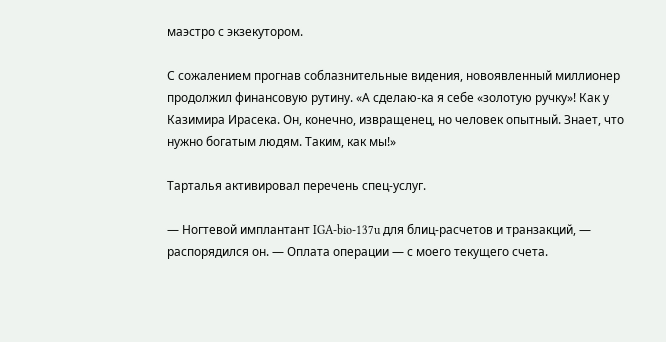маэстро с экзекутором.

С сожалением прогнав соблазнительные видения, новоявленный миллионер продолжил финансовую рутину. «А сделаю-ка я себе «золотую ручку»! Как у Казимира Ирасека. Он, конечно, извращенец, но человек опытный. Знает, что нужно богатым людям. Таким, как мы!»

Тарталья активировал перечень спец-услуг.

— Ногтевой имплантант IGA-bio-137u для блиц-расчетов и транзакций, — распорядился он. — Оплата операции — с моего текущего счета.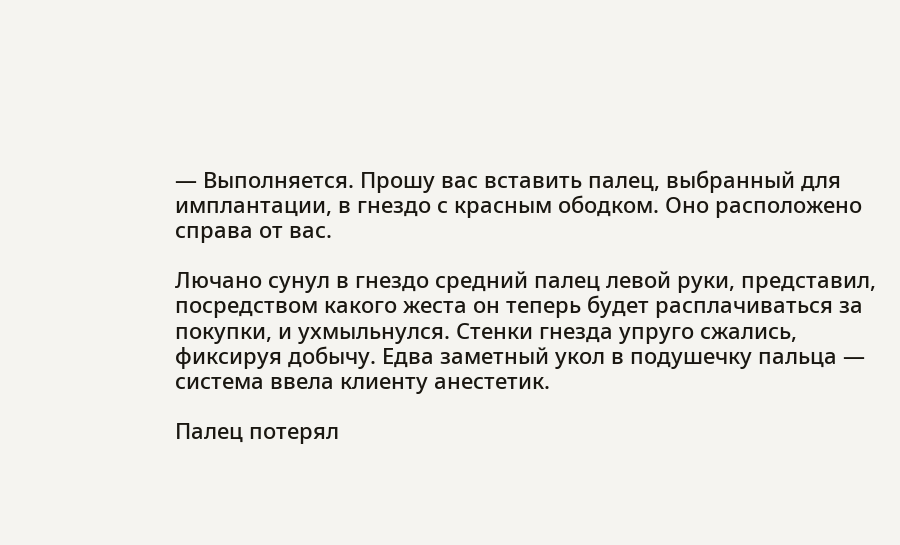— Выполняется. Прошу вас вставить палец, выбранный для имплантации, в гнездо с красным ободком. Оно расположено справа от вас.

Лючано сунул в гнездо средний палец левой руки, представил, посредством какого жеста он теперь будет расплачиваться за покупки, и ухмыльнулся. Стенки гнезда упруго сжались, фиксируя добычу. Едва заметный укол в подушечку пальца — система ввела клиенту анестетик.

Палец потерял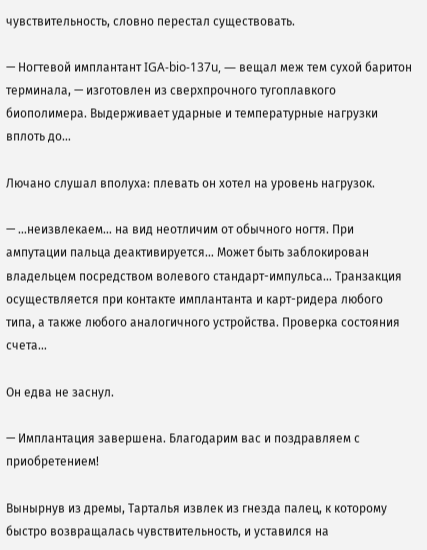чувствительность, словно перестал существовать.

— Ногтевой имплантант IGA-bio-137u, — вещал меж тем сухой баритон терминала, — изготовлен из сверхпрочного тугоплавкого биополимера. Выдерживает ударные и температурные нагрузки вплоть до…

Лючано слушал вполуха: плевать он хотел на уровень нагрузок.

— …неизвлекаем… на вид неотличим от обычного ногтя. При ампутации пальца деактивируется… Может быть заблокирован владельцем посредством волевого стандарт-импульса… Транзакция осуществляется при контакте имплантанта и карт-ридера любого типа, а также любого аналогичного устройства. Проверка состояния счета…

Он едва не заснул.

— Имплантация завершена. Благодарим вас и поздравляем с приобретением!

Вынырнув из дремы, Тарталья извлек из гнезда палец, к которому быстро возвращалась чувствительность, и уставился на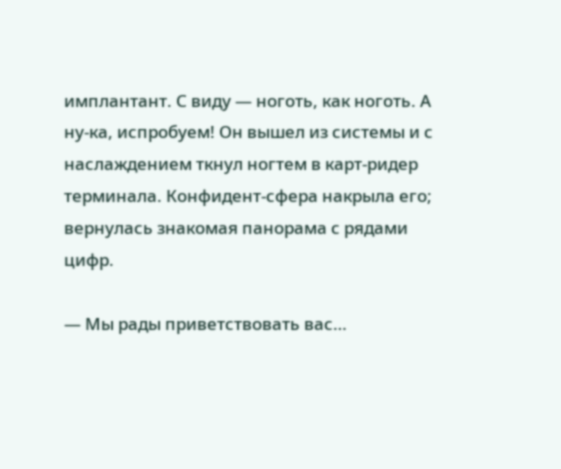имплантант. С виду — ноготь, как ноготь. А ну-ка, испробуем! Он вышел из системы и с наслаждением ткнул ногтем в карт-ридер терминала. Конфидент-сфера накрыла его; вернулась знакомая панорама с рядами цифр.

— Мы рады приветствовать вас…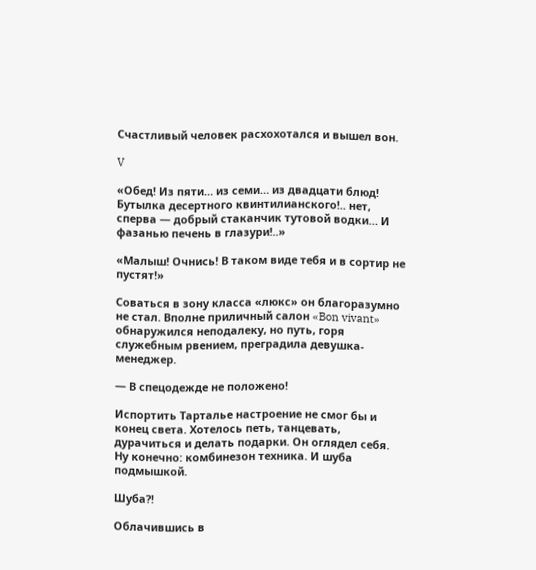Счастливый человек расхохотался и вышел вон.

V

«Обед! Из пяти… из семи… из двадцати блюд! Бутылка десертного квинтилианского!.. нет, сперва — добрый стаканчик тутовой водки… И фазанью печень в глазури!..»

«Малыш! Очнись! В таком виде тебя и в сортир не пустят!»

Соваться в зону класса «люкс» он благоразумно не стал. Вполне приличный салон «Bon vivant» обнаружился неподалеку, но путь, горя служебным рвением, преградила девушка-менеджер.

— В спецодежде не положено!

Испортить Тарталье настроение не смог бы и конец света. Хотелось петь, танцевать, дурачиться и делать подарки. Он оглядел себя. Ну конечно: комбинезон техника. И шуба подмышкой.

Шуба?!

Облачившись в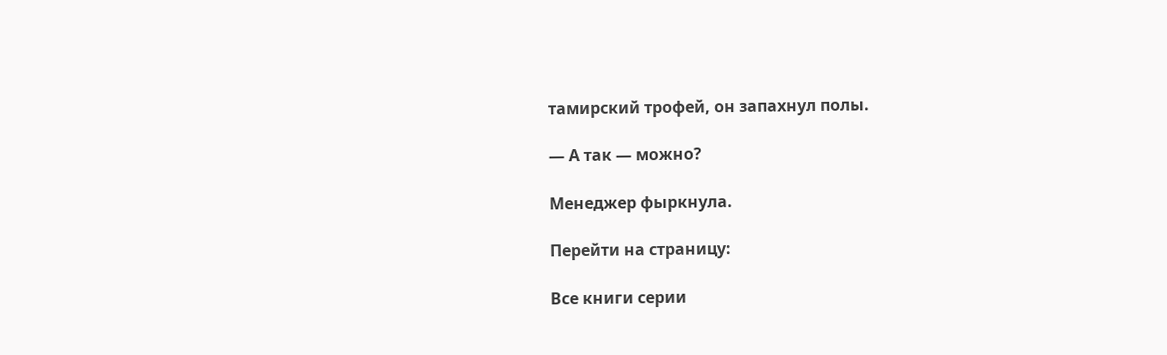тамирский трофей, он запахнул полы.

— А так — можно?

Менеджер фыркнула.

Перейти на страницу:

Все книги серии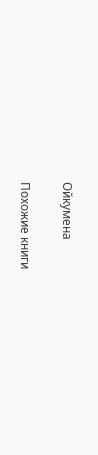Ойкумена

Похожие книги